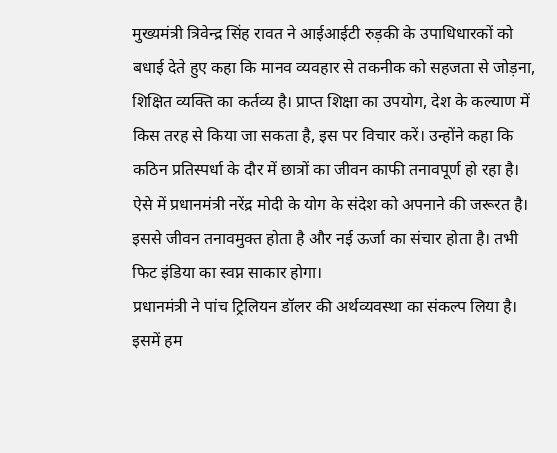मुख्यमंत्री त्रिवेन्द्र सिंह रावत ने आईआईटी रुड़की के उपाधिधारकों को बधाई देते हुए कहा कि मानव व्यवहार से तकनीक को सहजता से जोड़ना, शिक्षित व्यक्ति का कर्तव्य है। प्राप्त शिक्षा का उपयोग, देश के कल्याण में किस तरह से किया जा सकता है, इस पर विचार करें। उन्होंने कहा कि कठिन प्रतिस्पर्धा के दौर में छात्रों का जीवन काफी तनावपूर्ण हो रहा है। ऐसे में प्रधानमंत्री नरेंद्र मोदी के योग के संदेश को अपनाने की जरूरत है। इससे जीवन तनावमुक्त होता है और नई ऊर्जा का संचार होता है। तभी फिट इंडिया का स्वप्न साकार होगा।
प्रधानमंत्री ने पांच ट्रिलियन डॉलर की अर्थव्यवस्था का संकल्प लिया है। इसमें हम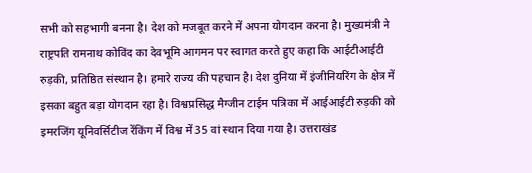सभी को सहभागी बनना है। देश को मजबूत करने में अपना योगदान करना है। मुख्यमंत्री ने राष्ट्रपति रामनाथ कोविंद का देवभूमि आगमन पर स्वागत करते हुए कहा कि आईटीआईटी रुड़की, प्रतिष्ठित संस्थान है। हमारे राज्य की पहचान है। देश दुनिया में इंजीनियरिंग के क्षेत्र में इसका बहुत बड़ा योगदान रहा है। विश्वप्रसिद्ध मैग्जीन टाईम पत्रिका में आईआईटी रुड़की को इमरजिंग यूनिवर्सिटीज रेंकिंग में विश्व में 35 वां स्थान दिया गया है। उत्तराखंड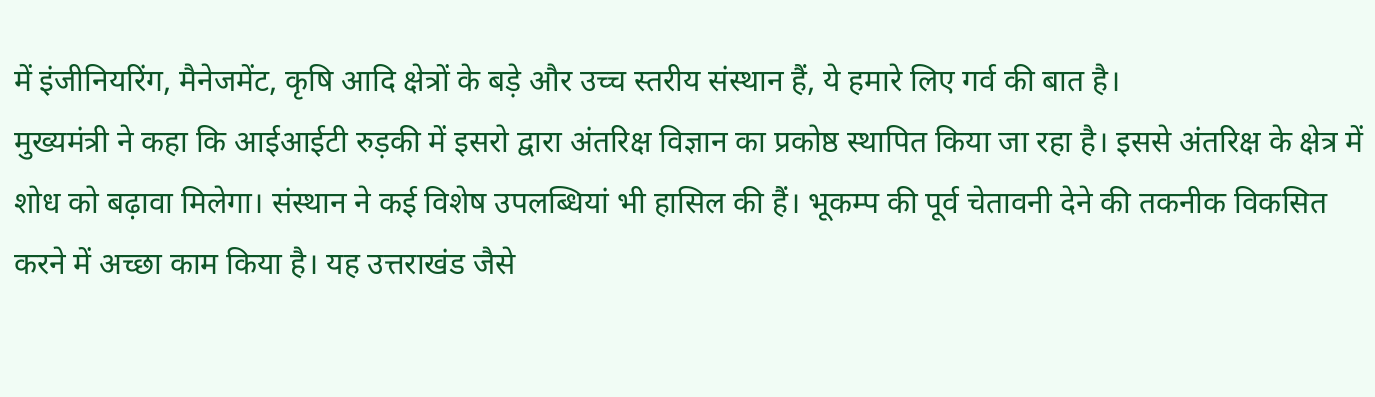में इंजीनियरिंग, मैनेजमेंट, कृषि आदि क्षेत्रों के बड़े और उच्च स्तरीय संस्थान हैं, ये हमारे लिए गर्व की बात है।
मुख्यमंत्री ने कहा कि आईआईटी रुड़की में इसरो द्वारा अंतरिक्ष विज्ञान का प्रकोष्ठ स्थापित किया जा रहा है। इससे अंतरिक्ष के क्षेत्र में शोध को बढ़ावा मिलेगा। संस्थान ने कई विशेष उपलब्धियां भी हासिल की हैं। भूकम्प की पूर्व चेतावनी देने की तकनीक विकसित करने में अच्छा काम किया है। यह उत्तराखंड जैसे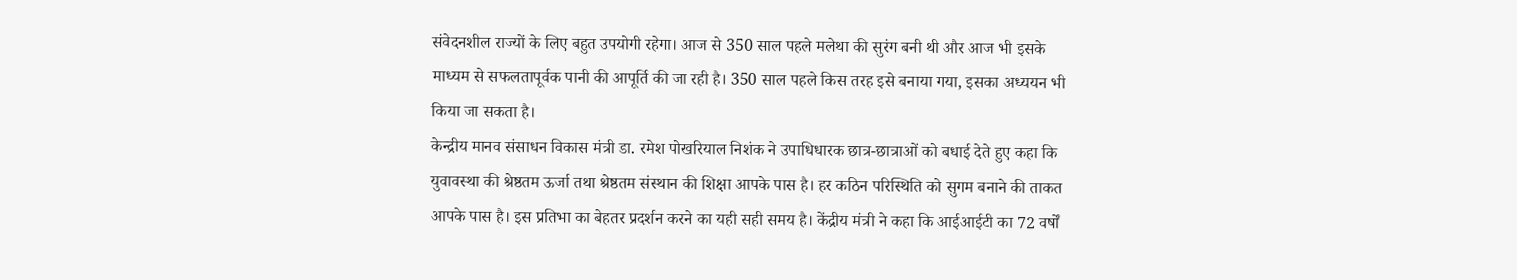संवेदनशील राज्यों के लिए बहुत उपयोगी रहेगा। आज से 350 साल पहले मलेथा की सुरंग बनी थी और आज भी इसके माध्यम से सफलतापूर्वक पानी की आपूर्ति की जा रही है। 350 साल पहले किस तरह इसे बनाया गया, इसका अध्ययन भी किया जा सकता है।
केन्द्रीय मानव संसाधन विकास मंत्री डा. रमेश पोखरियाल निशंक ने उपाधिधारक छात्र-छात्राओं को बधाई देते हुए कहा कि युवावस्था की श्रेष्ठतम ऊर्जा तथा श्रेष्ठतम संस्थान की शिक्षा आपके पास है। हर कठिन परिस्थिति को सुगम बनाने की ताकत आपके पास है। इस प्रतिभा का बेहतर प्रदर्शन करने का यही सही समय है। केंद्रीय मंत्री ने कहा कि आईआईटी का 72 वर्षों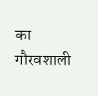का गौरवशाली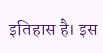इतिहास है। इस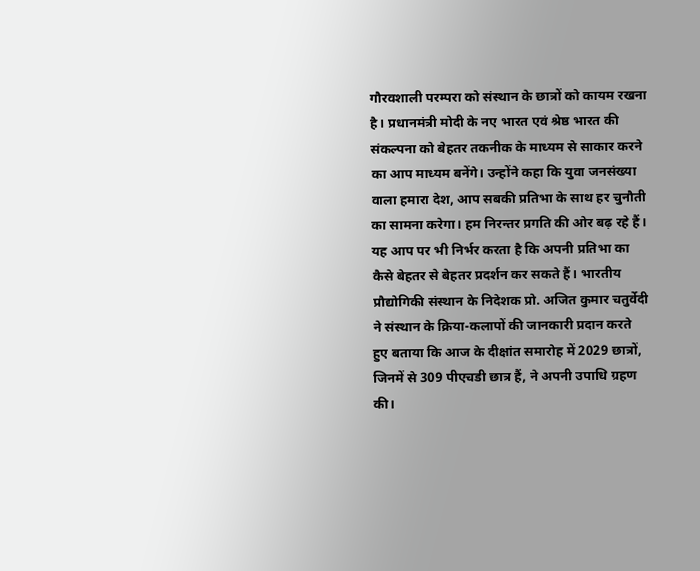गौरवशाली परम्परा को संस्थान के छात्रों को कायम रखना है। प्रधानमंत्री मोदी के नए भारत एवं श्रेष्ठ भारत की संकल्पना को बेहतर तकनीक के माध्यम से साकार करने का आप माध्यम बनेंगे। उन्होंने कहा कि युवा जनसंख्या वाला हमारा देश, आप सबकी प्रतिभा के साथ हर चुनौती का सामना करेगा। हम निरन्तर प्रगति की ओर बढ़ रहे हैं। यह आप पर भी निर्भर करता है कि अपनी प्रतिभा का कैसे बेहतर से बेहतर प्रदर्शन कर सकते हैं। भारतीय प्रौद्योगिकी संस्थान के निदेशक प्रो. अजित कुमार चतुर्वेदी ने संस्थान के क्रिया-कलापों की जानकारी प्रदान करते हुए बताया कि आज के दीक्षांत समारोह में 2029 छात्रों, जिनमें से 309 पीएचडी छात्र हैं, ने अपनी उपाधि ग्रहण की।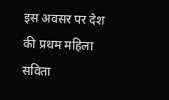इस अवसर पर देश की प्रथम महिला सविता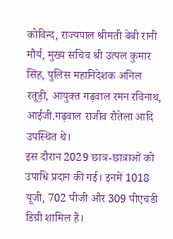कोविन्द, राज्यपाल श्रीमती बेबी रानी मौर्य, मुख्य सचिव श्री उत्पल कुमार सिंह, पुलिस महानिदेशक अनिल रतूड़ी, आयुक्त गढ़वाल रमन रविनाथ, आईजी.गढ़वाल राजीव रौतेला आदि उपस्थित थे।
इस दौरान 2029 छात्र-छात्राओं को उपाधि प्रदान की गई। इनमें 1018 यूजी, 702 पीजी और 309 पीएचडी डिग्री शामिल हैं।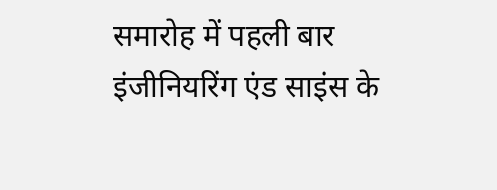समारोह में पहली बार इंजीनियरिंग एंड साइंस के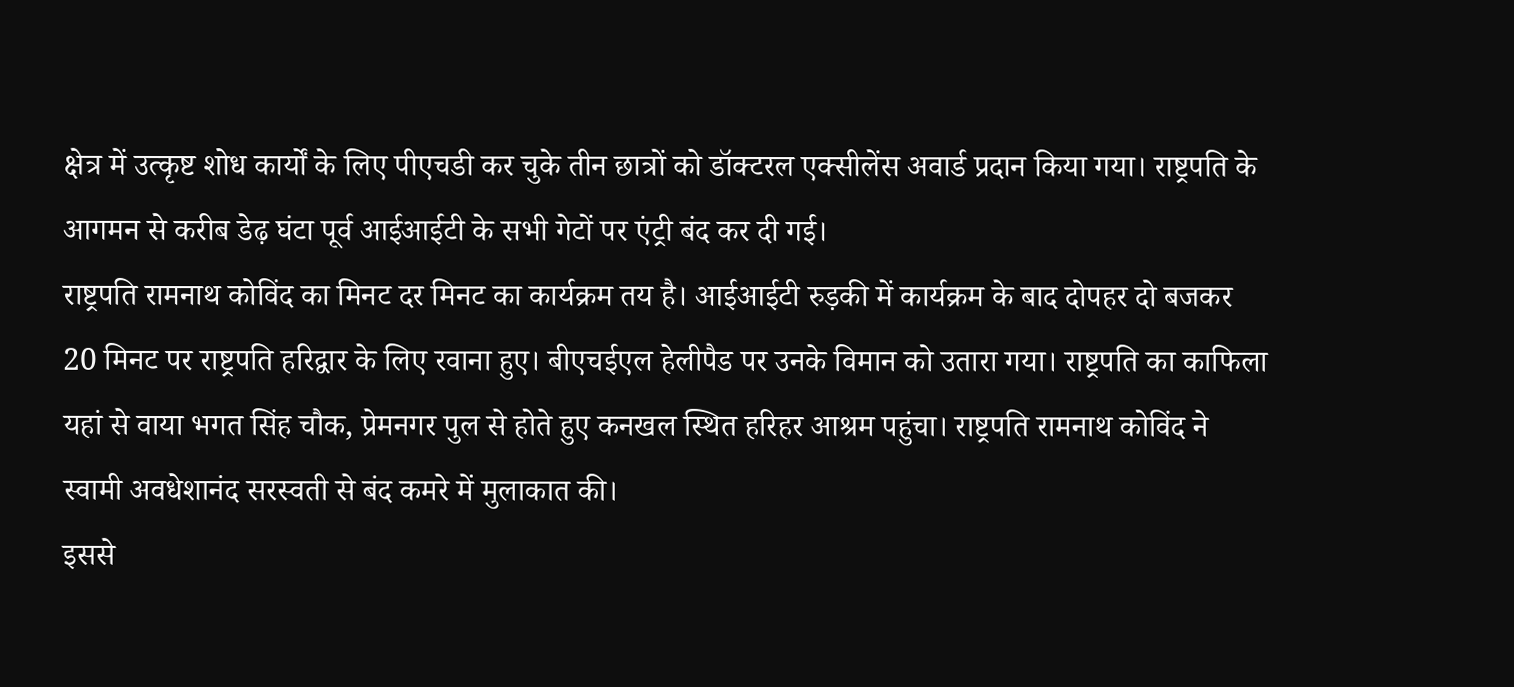क्षेत्र में उत्कृष्ट शोध कार्यों के लिए पीएचडी कर चुके तीन छात्रों को डॉक्टरल एक्सीलेंस अवार्ड प्रदान किया गया। राष्ट्रपति के आगमन से करीब डेढ़ घंटा पूर्व आईआईटी के सभी गेटों पर एंट्री बंद कर दी गई।
राष्ट्रपति रामनाथ कोविंद का मिनट दर मिनट का कार्यक्रम तय है। आईआईटी रुड़की में कार्यक्रम के बाद दोपहर दो बजकर 20 मिनट पर राष्ट्रपति हरिद्वार के लिए रवाना हुए। बीएचईएल हेलीपैड पर उनके विमान को उतारा गया। राष्ट्रपति का काफिला यहां से वाया भगत सिंह चौक, प्रेमनगर पुल से होते हुए कनखल स्थित हरिहर आश्रम पहुंचा। राष्ट्रपति रामनाथ कोविंद ने स्वामी अवधेशानंद सरस्वती से बंद कमरे में मुलाकात की।
इससे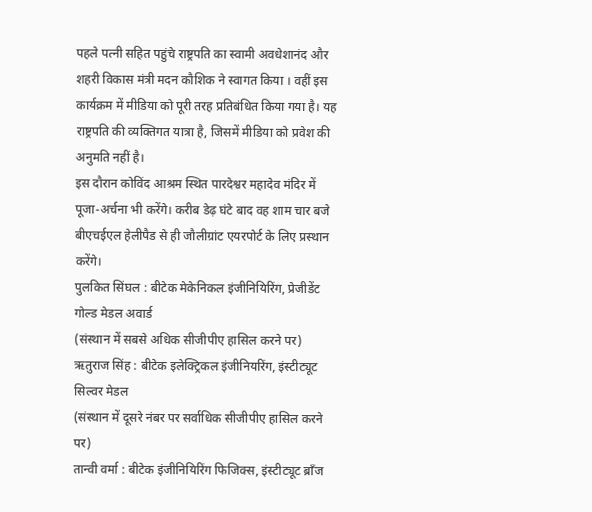पहले पत्नी सहित पहुंचे राष्ट्रपति का स्वामी अवधेशानंद और शहरी विकास मंत्री मदन कौशिक ने स्वागत किया । वहीं इस कार्यक्रम में मीडिया को पूरी तरह प्रतिबंधित किया गया है। यह राष्ट्रपति की व्यक्तिगत यात्रा है, जिसमें मीडिया को प्रवेश की अनुमति नहीं है।
इस दौरान कोविंद आश्रम स्थित पारदेश्वर महादेव मंदिर में पूजा-अर्चना भी करेंगे। करीब डेढ़ घंटे बाद वह शाम चार बजे बीएचईएल हेलीपैड से ही जौलीग्रांट एयरपोर्ट के लिए प्रस्थान करेंगे।
पुलकित सिंघल : बीटेक मेकेनिकल इंजीनियिरिंग, प्रेजीडेंट गोल्ड मेडल अवार्ड
(संस्थान में सबसे अधिक सीजीपीए हासिल करने पर)
ऋतुराज सिंह : बीटेक इलेक्ट्रिकल इंजीनियरिंग, इंस्टीट्यूट सिल्वर मेडल
(संस्थान में दूसरे नंबर पर सर्वाधिक सीजीपीए हासिल करने पर)
तान्वी वर्मा : बीटेक इंजीनियिरिंग फिजिक्स, इंस्टीट्यूट ब्रॉंज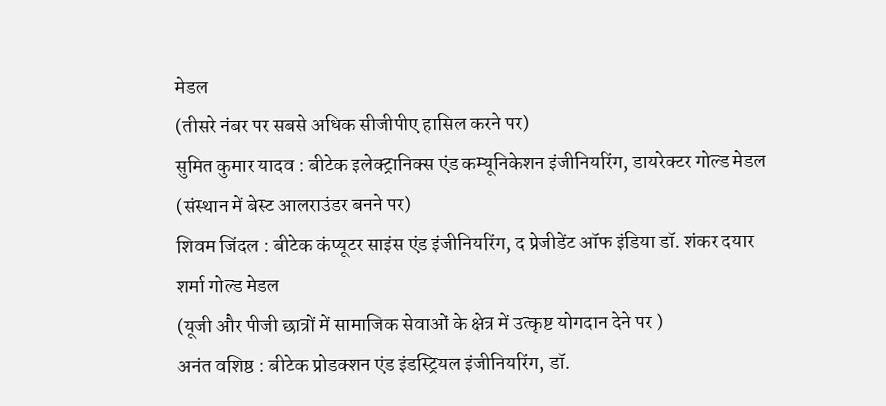मेडल
(तीसरे नंबर पर सबसे अधिक सीजीपीए हासिल करने पर)
सुमित कुमार यादव : बीटेक इलेक्ट्रानिक्स एंड कम्यूनिकेशन इंजीनियरिंग, डायरेक्टर गोल्ड मेडल
(संस्थान में बेस्ट आलराउंडर बनने पर)
शिवम जिंदल : बीटेक कंप्यूटर साइंस एंड इंजीनियरिंग, द प्रेजीडेंट ऑफ इंडिया डॉ. शंकर दयार शर्मा गोल्ड मेडल
(यूजी और पीजी छात्रों में सामाजिक सेवाओं के क्षेत्र में उत्कृष्ट योगदान देने पर )
अनंत वशिष्ठ : बीटेक प्रोडक्शन एंड इंडस्ट्रियल इंजीनियरिंग, डॉ.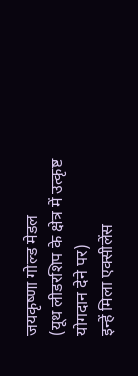जयकृष्णा गोल्ड मेडल
(यूथ लीडरशिप के क्षेत्र में उत्कृष्ट योगदान देने पर)
इन्हें मिला एक्सीलेंस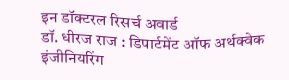इन डॉक्टरल रिसर्च अवार्ड
डॉ. धीरज राज : डिपार्टमेंट ऑफ अर्थक्वेक इंजीनियरिंग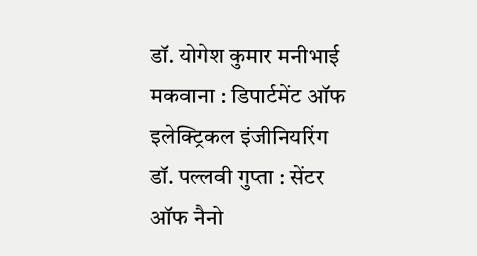डॉ. योगेश कुमार मनीभाई मकवाना : डिपार्टमेंट ऑफ इलेक्ट्रिकल इंजीनियरिंग
डॉ. पल्लवी गुप्ता : सेंटर ऑफ नैनो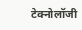टेक्नोलॉजी